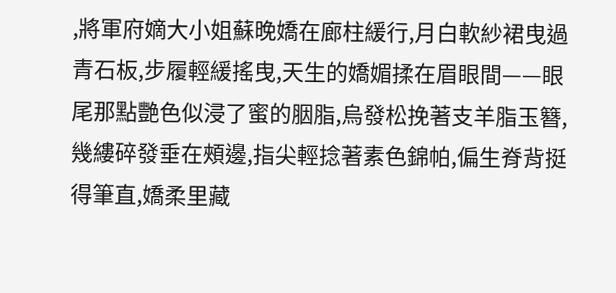,將軍府嫡大小姐蘇晚嬌在廊柱緩行,月白軟紗裙曳過青石板,步履輕緩搖曳,天生的嬌媚揉在眉眼間——眼尾那點艷色似浸了蜜的胭脂,烏發松挽著支羊脂玉簪,幾縷碎發垂在頰邊,指尖輕捻著素色錦帕,偏生脊背挺得筆直,嬌柔里藏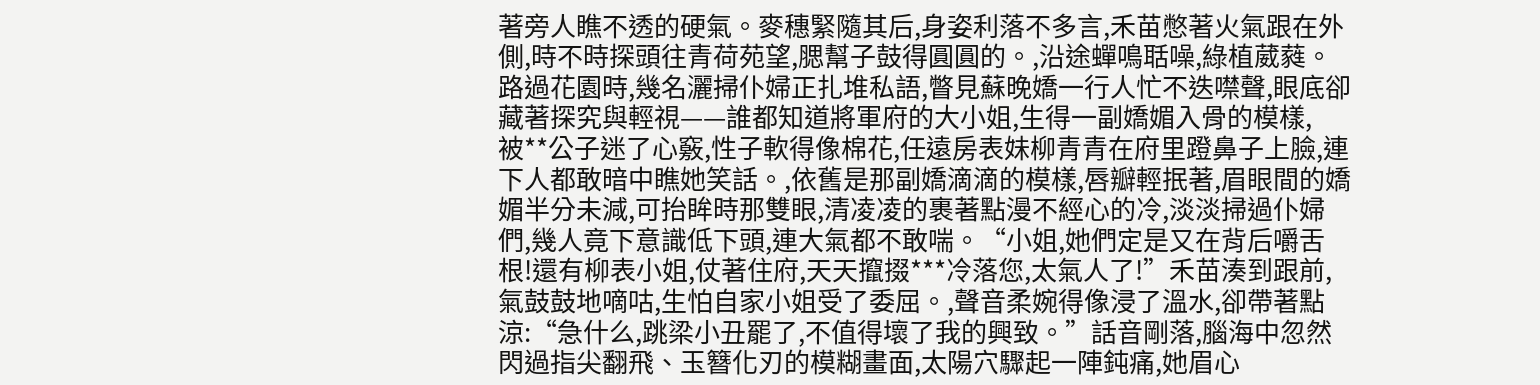著旁人瞧不透的硬氣。麥穗緊隨其后,身姿利落不多言,禾苗憋著火氣跟在外側,時不時探頭往青荷苑望,腮幫子鼓得圓圓的。,沿途蟬鳴聒噪,綠植葳蕤。路過花園時,幾名灑掃仆婦正扎堆私語,瞥見蘇晚嬌一行人忙不迭噤聲,眼底卻藏著探究與輕視——誰都知道將軍府的大小姐,生得一副嬌媚入骨的模樣,被**公子迷了心竅,性子軟得像棉花,任遠房表妹柳青青在府里蹬鼻子上臉,連下人都敢暗中瞧她笑話。,依舊是那副嬌滴滴的模樣,唇瓣輕抿著,眉眼間的嬌媚半分未減,可抬眸時那雙眼,清凌凌的裹著點漫不經心的冷,淡淡掃過仆婦們,幾人竟下意識低下頭,連大氣都不敢喘。“小姐,她們定是又在背后嚼舌根!還有柳表小姐,仗著住府,天天攛掇***冷落您,太氣人了!”禾苗湊到跟前,氣鼓鼓地嘀咕,生怕自家小姐受了委屈。,聲音柔婉得像浸了溫水,卻帶著點涼:“急什么,跳梁小丑罷了,不值得壞了我的興致。”話音剛落,腦海中忽然閃過指尖翻飛、玉簪化刃的模糊畫面,太陽穴驟起一陣鈍痛,她眉心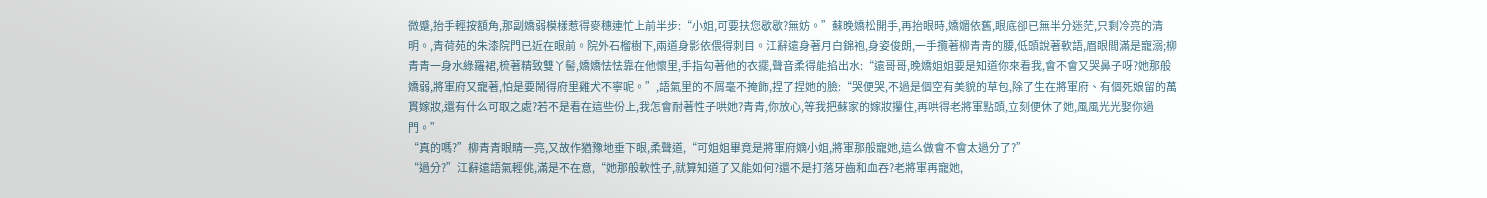微蹙,抬手輕按額角,那副嬌弱模樣惹得麥穗連忙上前半步:“小姐,可要扶您歇歇?無妨。”蘇晚嬌松開手,再抬眼時,嬌媚依舊,眼底卻已無半分迷茫,只剩冷亮的清明。,青荷苑的朱漆院門已近在眼前。院外石榴樹下,兩道身影依偎得刺目。江辭遠身著月白錦袍,身姿俊朗,一手攬著柳青青的腰,低頭說著軟語,眉眼間滿是寵溺;柳青青一身水綠羅裙,梳著精致雙丫髻,嬌嬌怯怯靠在他懷里,手指勾著他的衣擺,聲音柔得能掐出水:“遠哥哥,晚嬌姐姐要是知道你來看我,會不會又哭鼻子呀?她那般嬌弱,將軍府又寵著,怕是要鬧得府里雞犬不寧呢。”,語氣里的不屑毫不掩飾,捏了捏她的臉:“哭便哭,不過是個空有美貌的草包,除了生在將軍府、有個死娘留的萬貫嫁妝,還有什么可取之處?若不是看在這些份上,我怎會耐著性子哄她?青青,你放心,等我把蘇家的嫁妝攥住,再哄得老將軍點頭,立刻便休了她,風風光光娶你過門。”
“真的嗎?”柳青青眼睛一亮,又故作猶豫地垂下眼,柔聲道,“可姐姐畢竟是將軍府嫡小姐,將軍那般寵她,這么做會不會太過分了?”
“過分?”江辭遠語氣輕佻,滿是不在意,“她那般軟性子,就算知道了又能如何?還不是打落牙齒和血吞?老將軍再寵她,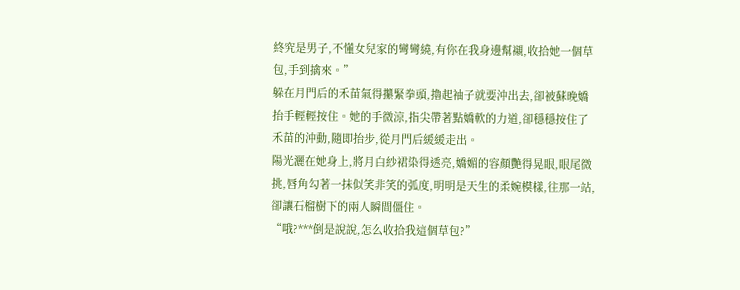終究是男子,不懂女兒家的彎彎繞,有你在我身邊幫襯,收拾她一個草包,手到擒來。”
躲在月門后的禾苗氣得攥緊拳頭,擼起袖子就要沖出去,卻被蘇晚嬌抬手輕輕按住。她的手微涼,指尖帶著點嬌軟的力道,卻穩穩按住了禾苗的沖動,隨即抬步,從月門后緩緩走出。
陽光灑在她身上,將月白紗裙染得透亮,嬌媚的容顏艷得晃眼,眼尾微挑,唇角勾著一抹似笑非笑的弧度,明明是天生的柔婉模樣,往那一站,卻讓石榴樹下的兩人瞬間僵住。
“哦?***倒是說說,怎么收拾我這個草包?”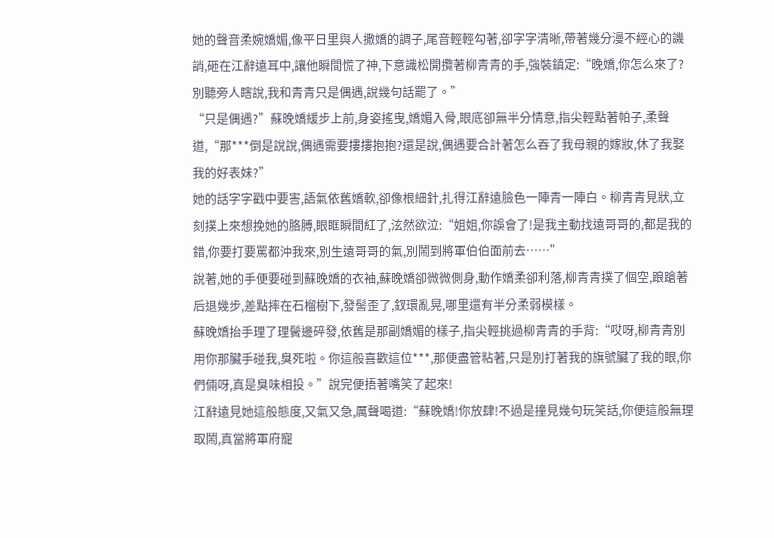她的聲音柔婉嬌媚,像平日里與人撒嬌的調子,尾音輕輕勾著,卻字字清晰,帶著幾分漫不經心的譏誚,砸在江辭遠耳中,讓他瞬間慌了神,下意識松開攬著柳青青的手,強裝鎮定:“晚嬌,你怎么來了?別聽旁人瞎說,我和青青只是偶遇,說幾句話罷了。”
“只是偶遇?”蘇晚嬌緩步上前,身姿搖曳,嬌媚入骨,眼底卻無半分情意,指尖輕點著帕子,柔聲道,“那***倒是說說,偶遇需要摟摟抱抱?還是說,偶遇要合計著怎么吞了我母親的嫁妝,休了我娶我的好表妹?”
她的話字字戳中要害,語氣依舊嬌軟,卻像根細針,扎得江辭遠臉色一陣青一陣白。柳青青見狀,立刻撲上來想挽她的胳膊,眼眶瞬間紅了,泫然欲泣:“姐姐,你誤會了!是我主動找遠哥哥的,都是我的錯,你要打要罵都沖我來,別生遠哥哥的氣,別鬧到將軍伯伯面前去……”
說著,她的手便要碰到蘇晚嬌的衣袖,蘇晚嬌卻微微側身,動作嬌柔卻利落,柳青青撲了個空,踉蹌著后退幾步,差點摔在石榴樹下,發髻歪了,釵環亂晃,哪里還有半分柔弱模樣。
蘇晚嬌抬手理了理鬢邊碎發,依舊是那副嬌媚的樣子,指尖輕挑過柳青青的手背:“哎呀,柳青青別用你那臟手碰我,臭死啦。你這般喜歡這位***,那便盡管粘著,只是別打著我的旗號臟了我的眼,你們倆呀,真是臭味相投。”說完便捂著嘴笑了起來!
江辭遠見她這般態度,又氣又急,厲聲喝道:“蘇晚嬌!你放肆!不過是撞見幾句玩笑話,你便這般無理取鬧,真當將軍府寵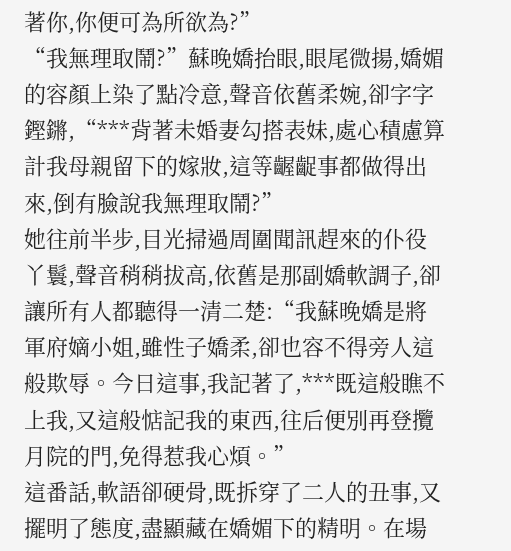著你,你便可為所欲為?”
“我無理取鬧?”蘇晚嬌抬眼,眼尾微揚,嬌媚的容顏上染了點冷意,聲音依舊柔婉,卻字字鏗鏘,“***背著未婚妻勾搭表妹,處心積慮算計我母親留下的嫁妝,這等齷齪事都做得出來,倒有臉說我無理取鬧?”
她往前半步,目光掃過周圍聞訊趕來的仆役丫鬟,聲音稍稍拔高,依舊是那副嬌軟調子,卻讓所有人都聽得一清二楚:“我蘇晚嬌是將軍府嫡小姐,雖性子嬌柔,卻也容不得旁人這般欺辱。今日這事,我記著了,***既這般瞧不上我,又這般惦記我的東西,往后便別再登攬月院的門,免得惹我心煩。”
這番話,軟語卻硬骨,既拆穿了二人的丑事,又擺明了態度,盡顯藏在嬌媚下的精明。在場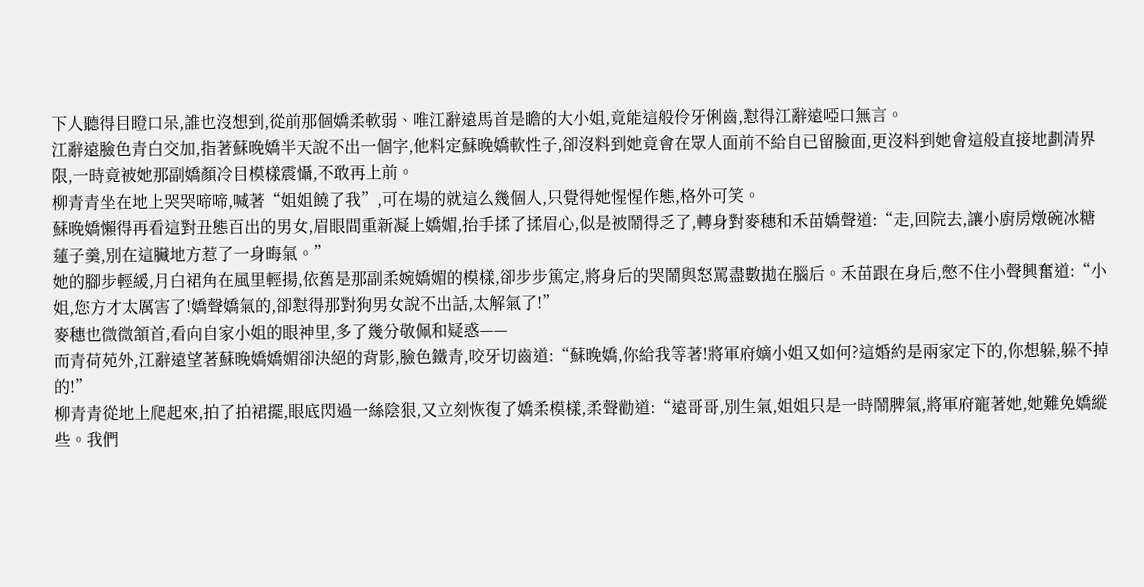下人聽得目瞪口呆,誰也沒想到,從前那個嬌柔軟弱、唯江辭遠馬首是瞻的大小姐,竟能這般伶牙俐齒,懟得江辭遠啞口無言。
江辭遠臉色青白交加,指著蘇晚嬌半天說不出一個字,他料定蘇晚嬌軟性子,卻沒料到她竟會在眾人面前不給自已留臉面,更沒料到她會這般直接地劃清界限,一時竟被她那副嬌顏冷目模樣震懾,不敢再上前。
柳青青坐在地上哭哭啼啼,喊著“姐姐饒了我”,可在場的就這么幾個人,只覺得她惺惺作態,格外可笑。
蘇晚嬌懶得再看這對丑態百出的男女,眉眼間重新凝上嬌媚,抬手揉了揉眉心,似是被鬧得乏了,轉身對麥穗和禾苗嬌聲道:“走,回院去,讓小廚房燉碗冰糖蓮子羹,別在這臟地方惹了一身晦氣。”
她的腳步輕緩,月白裙角在風里輕揚,依舊是那副柔婉嬌媚的模樣,卻步步篤定,將身后的哭鬧與怒罵盡數拋在腦后。禾苗跟在身后,憋不住小聲興奮道:“小姐,您方才太厲害了!嬌聲嬌氣的,卻懟得那對狗男女說不出話,太解氣了!”
麥穗也微微頷首,看向自家小姐的眼神里,多了幾分敬佩和疑惑——
而青荷苑外,江辭遠望著蘇晚嬌嬌媚卻決絕的背影,臉色鐵青,咬牙切齒道:“蘇晚嬌,你給我等著!將軍府嫡小姐又如何?這婚約是兩家定下的,你想躲,躲不掉的!”
柳青青從地上爬起來,拍了拍裙擺,眼底閃過一絲陰狠,又立刻恢復了嬌柔模樣,柔聲勸道:“遠哥哥,別生氣,姐姐只是一時鬧脾氣,將軍府寵著她,她難免嬌縱些。我們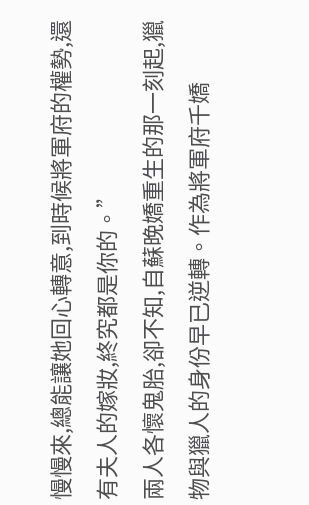慢慢來,總能讓她回心轉意,到時候將軍府的權勢,還有夫人的嫁妝,終究都是你的。”
兩人各懷鬼胎,卻不知,自蘇晚嬌重生的那一刻起,獵物與獵人的身份早已逆轉。作為將軍府千嬌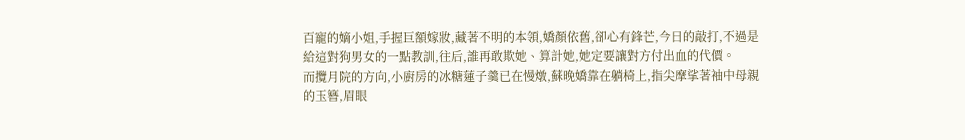百寵的嫡小姐,手握巨額嫁妝,藏著不明的本領,嬌顏依舊,卻心有鋒芒,今日的敲打,不過是給這對狗男女的一點教訓,往后,誰再敢欺她、算計她,她定要讓對方付出血的代價。
而攬月院的方向,小廚房的冰糖蓮子羹已在慢燉,蘇晚嬌靠在躺椅上,指尖摩挲著袖中母親的玉簪,眉眼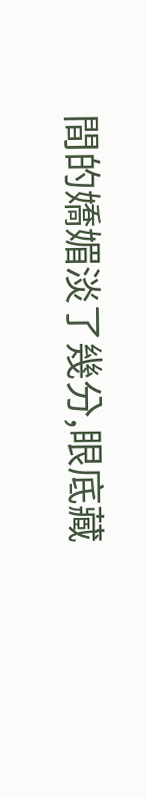間的嬌媚淡了幾分,眼底藏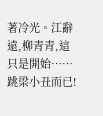著冷光。江辭遠,柳青青,這只是開始……跳梁小丑而已!